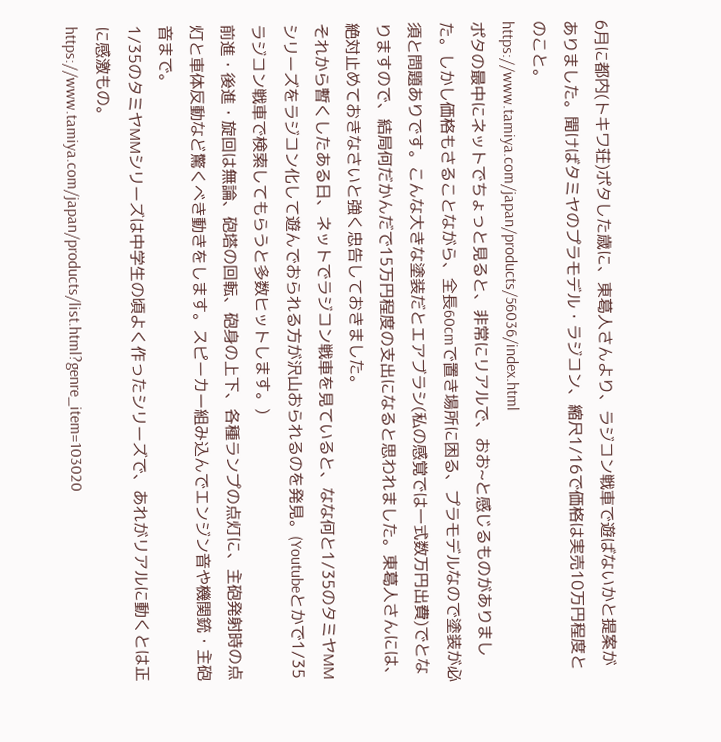6月に都内(トキワ荘)ポタした歳に、東葛人さんより、ラジコン戦車で遊ばないかと提案がありました。聞けばタミヤのプラモデル・ラジコン、縮尺1/16で価格は実売10万円程度とのこと。
https://www.tamiya.com/japan/products/56036/index.html
ポタの最中にネットでちょっと見ると、非常にリアルで、おお~と感じるものがありました。しかし価格もさることながら、全長60cmで置き場所に困る、プラモデルなので塗装が必須と問題ありです。こんな大きな塗装だとエアブラシ(私の感覚では一式数万円出費)でとなりますので、結局何だかんだで15万円程度の支出になると思われました。東葛人さんには、絶対止めておきなさいと強く忠告しておきました。
それから暫くしたある日、ネットでラジコン戦車を見ていると、なな何と1/35のタミヤMMシリーズをラジコン化して遊んでおられる方が沢山おられるのを発見。(Youtubeとかで1/35ラジコン戦車で検索してもらうと多数ヒットします。)
前進・後進・旋回は無論、砲塔の回転、砲身の上下、各種ランプの点灯に、主砲発射時の点灯と車体反動など驚くべき動きをします。スピーカー組み込んでエンジン音や機関銃・主砲音まで。
1/35のタミヤMMシリーズは中学生の頃よく作ったシリーズで、あれがリアルに動くとは正に感激もの。
https://www.tamiya.com/japan/products/list.html?genre_item=103020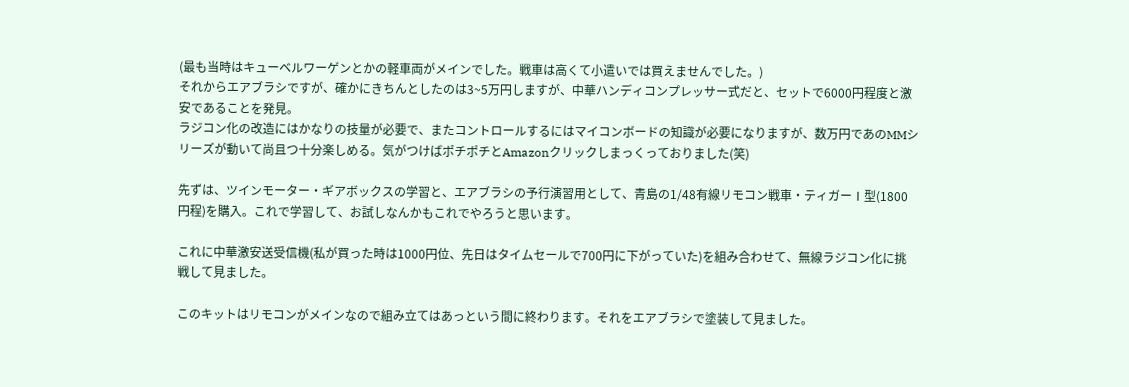(最も当時はキューベルワーゲンとかの軽車両がメインでした。戦車は高くて小遣いでは買えませんでした。)
それからエアブラシですが、確かにきちんとしたのは3~5万円しますが、中華ハンディコンプレッサー式だと、セットで6000円程度と激安であることを発見。
ラジコン化の改造にはかなりの技量が必要で、またコントロールするにはマイコンボードの知識が必要になりますが、数万円であのMMシリーズが動いて尚且つ十分楽しめる。気がつけばポチポチとAmazonクリックしまっくっておりました(笑)

先ずは、ツインモーター・ギアボックスの学習と、エアブラシの予行演習用として、青島の1/48有線リモコン戦車・ティガーⅠ型(1800円程)を購入。これで学習して、お試しなんかもこれでやろうと思います。

これに中華激安送受信機(私が買った時は1000円位、先日はタイムセールで700円に下がっていた)を組み合わせて、無線ラジコン化に挑戦して見ました。

このキットはリモコンがメインなので組み立てはあっという間に終わります。それをエアブラシで塗装して見ました。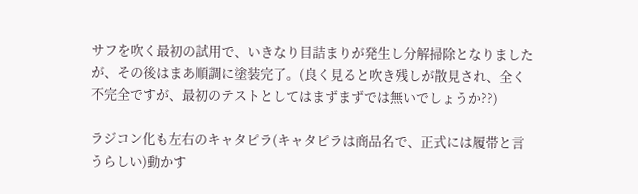サフを吹く最初の試用で、いきなり目詰まりが発生し分解掃除となりましたが、その後はまあ順調に塗装完了。(良く見ると吹き残しが散見され、全く不完全ですが、最初のテストとしてはまずまずでは無いでしょうか??)

ラジコン化も左右のキャタピラ(キャタピラは商品名で、正式には履帯と言うらしい)動かす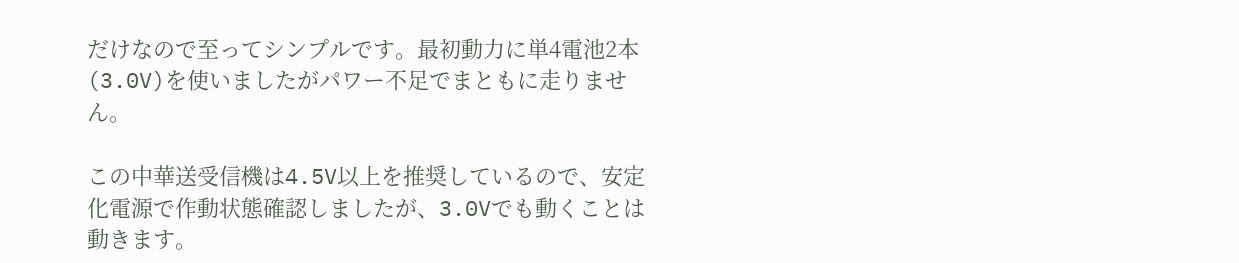だけなので至ってシンプルです。最初動力に単4電池2本(3.0V)を使いましたがパワー不足でまともに走りません。

この中華送受信機は4.5V以上を推奨しているので、安定化電源で作動状態確認しましたが、3.0Vでも動くことは動きます。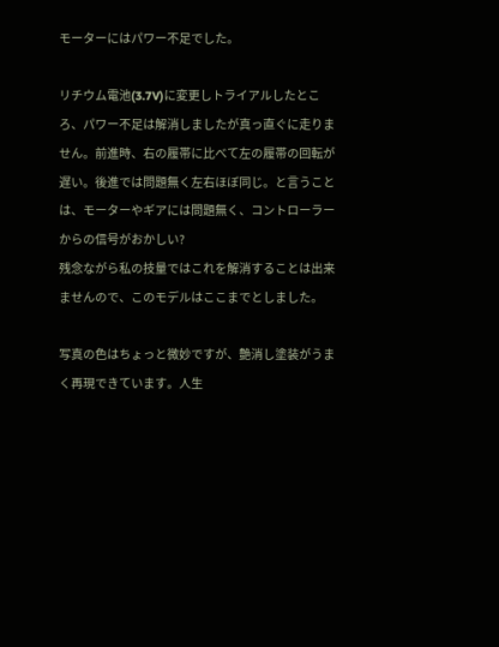モーターにはパワー不足でした。

リチウム電池(3.7V)に変更しトライアルしたところ、パワー不足は解消しましたが真っ直ぐに走りません。前進時、右の履帯に比べて左の履帯の回転が遅い。後進では問題無く左右ほぼ同じ。と言うことは、モーターやギアには問題無く、コントローラーからの信号がおかしい?
残念ながら私の技量ではこれを解消することは出来ませんので、このモデルはここまでとしました。

写真の色はちょっと微妙ですが、艶消し塗装がうまく再現できています。人生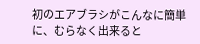初のエアブラシがこんなに簡単に、むらなく出来ると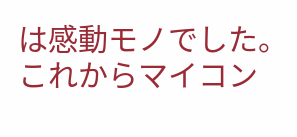は感動モノでした。
これからマイコン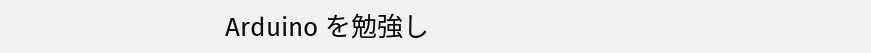Arduino を勉強し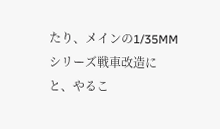たり、メインの1/35MMシリーズ戦車改造にと、やるこ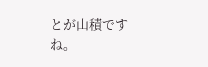とが山積ですね。